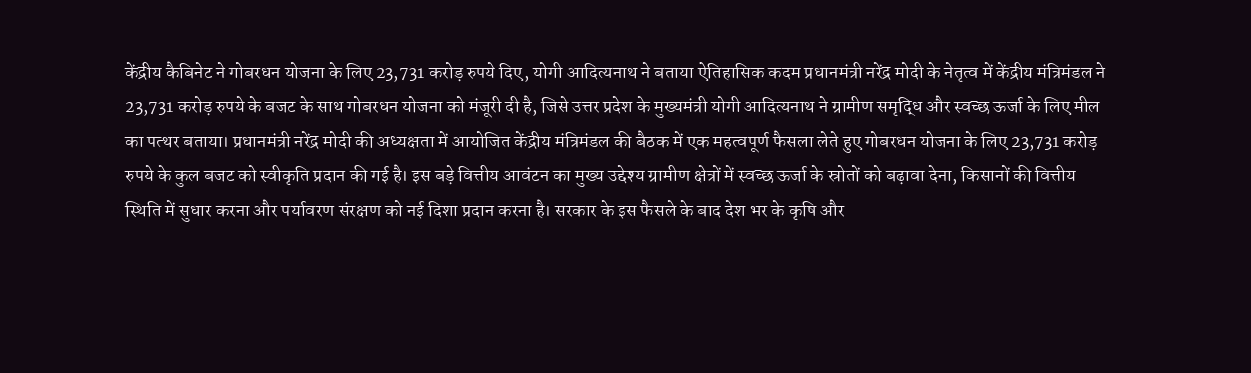केंद्रीय कैबिनेट ने गोबरधन योजना के लिए 23,731 करोड़ रुपये दिए, योगी आदित्यनाथ ने बताया ऐतिहासिक कदम प्रधानमंत्री नरेंद्र मोदी के नेतृत्व में केंद्रीय मंत्रिमंडल ने 23,731 करोड़ रुपये के बजट के साथ गोबरधन योजना को मंजूरी दी है, जिसे उत्तर प्रदेश के मुख्यमंत्री योगी आदित्यनाथ ने ग्रामीण समृद्धि और स्वच्छ ऊर्जा के लिए मील का पत्थर बताया। प्रधानमंत्री नरेंद्र मोदी की अध्यक्षता में आयोजित केंद्रीय मंत्रिमंडल की बैठक में एक महत्वपूर्ण फैसला लेते हुए गोबरधन योजना के लिए 23,731 करोड़ रुपये के कुल बजट को स्वीकृति प्रदान की गई है। इस बड़े वित्तीय आवंटन का मुख्य उद्देश्य ग्रामीण क्षेत्रों में स्वच्छ ऊर्जा के स्रोतों को बढ़ावा देना, किसानों की वित्तीय स्थिति में सुधार करना और पर्यावरण संरक्षण को नई दिशा प्रदान करना है। सरकार के इस फैसले के बाद देश भर के कृषि और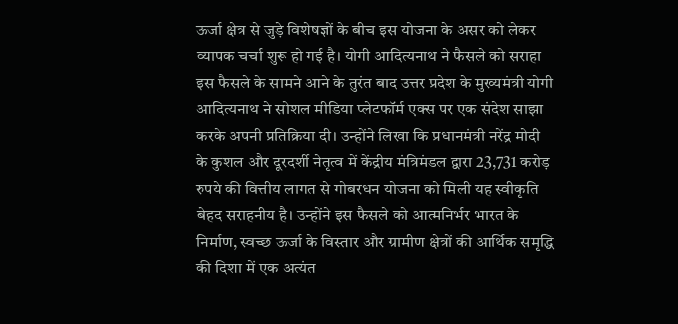ऊर्जा क्षेत्र से जुड़े विशेषज्ञों के बीच इस योजना के असर को लेकर व्यापक चर्चा शुरू हो गई है। योगी आदित्यनाथ ने फैसले को सराहा इस फैसले के सामने आने के तुरंत बाद उत्तर प्रदेश के मुख्यमंत्री योगी आदित्यनाथ ने सोशल मीडिया प्लेटफॉर्म एक्स पर एक संदेश साझा करके अपनी प्रतिक्रिया दी। उन्होंने लिखा कि प्रधानमंत्री नरेंद्र मोदी के कुशल और दूरदर्शी नेतृत्व में केंद्रीय मंत्रिमंडल द्वारा 23,731 करोड़ रुपये की वित्तीय लागत से गोबरधन योजना को मिली यह स्वीकृति बेहद सराहनीय है। उन्होंने इस फैसले को आत्मनिर्भर भारत के निर्माण, स्वच्छ ऊर्जा के विस्तार और ग्रामीण क्षेत्रों की आर्थिक समृद्धि की दिशा में एक अत्यंत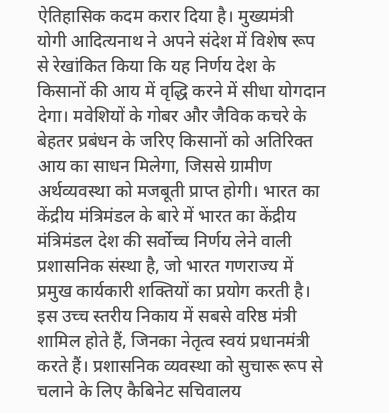ऐतिहासिक कदम करार दिया है। मुख्यमंत्री योगी आदित्यनाथ ने अपने संदेश में विशेष रूप से रेखांकित किया कि यह निर्णय देश के किसानों की आय में वृद्धि करने में सीधा योगदान देगा। मवेशियों के गोबर और जैविक कचरे के बेहतर प्रबंधन के जरिए किसानों को अतिरिक्त आय का साधन मिलेगा, जिससे ग्रामीण अर्थव्यवस्था को मजबूती प्राप्त होगी। भारत का केंद्रीय मंत्रिमंडल के बारे में भारत का केंद्रीय मंत्रिमंडल देश की सर्वोच्च निर्णय लेने वाली प्रशासनिक संस्था है, जो भारत गणराज्य में प्रमुख कार्यकारी शक्तियों का प्रयोग करती है। इस उच्च स्तरीय निकाय में सबसे वरिष्ठ मंत्री शामिल होते हैं, जिनका नेतृत्व स्वयं प्रधानमंत्री करते हैं। प्रशासनिक व्यवस्था को सुचारू रूप से चलाने के लिए कैबिनेट सचिवालय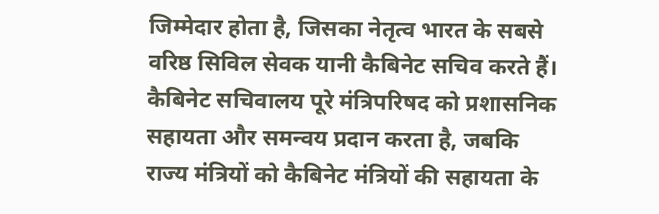जिम्मेदार होता है, जिसका नेतृत्व भारत के सबसे वरिष्ठ सिविल सेवक यानी कैबिनेट सचिव करते हैं। कैबिनेट सचिवालय पूरे मंत्रिपरिषद को प्रशासनिक सहायता और समन्वय प्रदान करता है, जबकि राज्य मंत्रियों को कैबिनेट मंत्रियों की सहायता के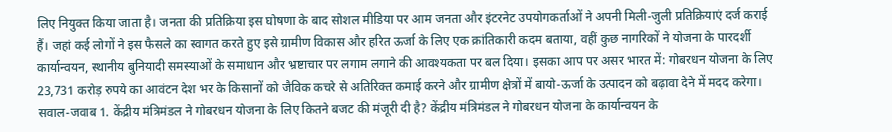लिए नियुक्त किया जाता है। जनता की प्रतिक्रिया इस घोषणा के बाद सोशल मीडिया पर आम जनता और इंटरनेट उपयोगकर्ताओं ने अपनी मिली-जुली प्रतिक्रियाएं दर्ज कराई हैं। जहां कई लोगों ने इस फैसले का स्वागत करते हुए इसे ग्रामीण विकास और हरित ऊर्जा के लिए एक क्रांतिकारी कदम बताया, वहीं कुछ नागरिकों ने योजना के पारदर्शी कार्यान्वयन, स्थानीय बुनियादी समस्याओं के समाधान और भ्रष्टाचार पर लगाम लगाने की आवश्यकता पर बल दिया। इसका आप पर असर भारत में: गोबरधन योजना के लिए 23,731 करोड़ रुपये का आवंटन देश भर के किसानों को जैविक कचरे से अतिरिक्त कमाई करने और ग्रामीण क्षेत्रों में बायो-ऊर्जा के उत्पादन को बढ़ावा देने में मदद करेगा। सवाल-जवाब 1. केंद्रीय मंत्रिमंडल ने गोबरधन योजना के लिए कितने बजट की मंजूरी दी है? केंद्रीय मंत्रिमंडल ने गोबरधन योजना के कार्यान्वयन के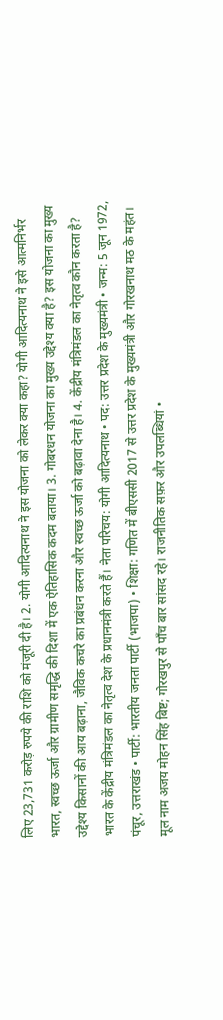लिए 23,731 करोड़ रुपये की राशि को मंजूरी दी है। 2. योगी आदित्यनाथ ने इस योजना को लेकर क्या कहा? योगी आदित्यनाथ ने इसे आत्मनिर्भर भारत, स्वच्छ ऊर्जा और ग्रामीण समृद्धि की दिशा में एक ऐतिहासिक कदम बताया। 3. गोबरधन योजना का मुख्य उद्देश्य क्या है? इस योजना का मुख्य उद्देश्य किसानों की आय बढ़ाना, जैविक कचरे का प्रबंधन करना और स्वच्छ ऊर्जा को बढ़ावा देना है। 4. केंद्रीय मंत्रिमंडल का नेतृत्व कौन करता है? भारत के केंद्रीय मंत्रिमंडल का नेतृत्व देश के प्रधानमंत्री करते हैं। नेता परिचय: योगी आदित्यनाथ • पद: उत्तर प्रदेश के मुख्यमंत्री • जन्म: 5 जून 1972, पंचूर, उत्तराखंड • पार्टी: भारतीय जनता पार्टी (भाजपा) • शिक्षा: गणित में बीएससी 2017 से उत्तर प्रदेश के मुख्यमंत्री और गोरखनाथ मठ के महंत। मूल नाम अजय मोहन सिंह बिष्ट; गोरखपुर से पाँच बार सांसद रहे। राजनीतिक सफ़र और उपलब्धियां •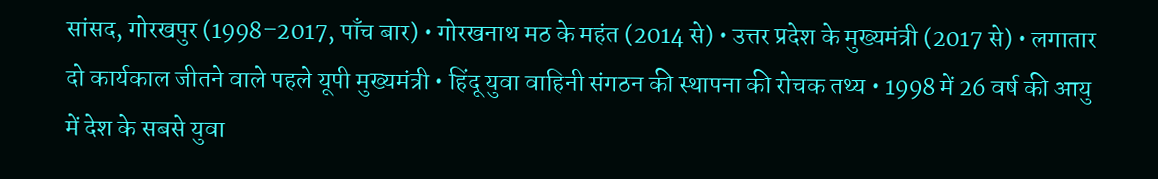सांसद, गोरखपुर (1998–2017, पाँच बार) • गोरखनाथ मठ के महंत (2014 से) • उत्तर प्रदेश के मुख्यमंत्री (2017 से) • लगातार दो कार्यकाल जीतने वाले पहले यूपी मुख्यमंत्री • हिंदू युवा वाहिनी संगठन की स्थापना की रोचक तथ्य • 1998 में 26 वर्ष की आयु में देश के सबसे युवा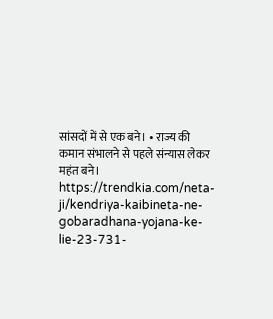सांसदों में से एक बने। • राज्य की कमान संभालने से पहले संन्यास लेकर महंत बने। https://trendkia.com/neta-ji/kendriya-kaibineta-ne-gobaradhana-yojana-ke-lie-23-731-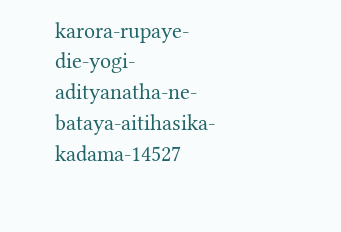karora-rupaye-die-yogi-adityanatha-ne-bataya-aitihasika-kadama-14527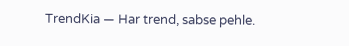TrendKia — Har trend, sabse pehle.